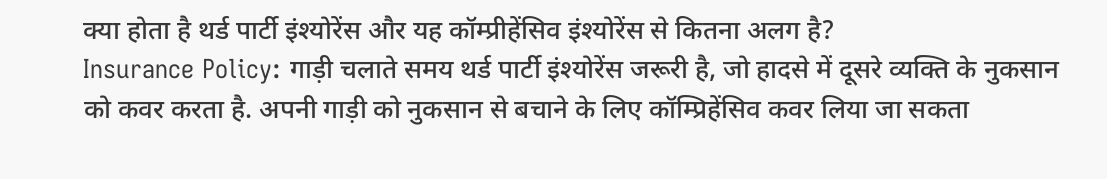क्या होता है थर्ड पार्टी इंश्योरेंस और यह कॉम्प्रीहेंसिव इंश्योरेंस से कितना अलग है?
Insurance Policy: गाड़ी चलाते समय थर्ड पार्टी इंश्योरेंस जरूरी है, जो हादसे में दूसरे व्यक्ति के नुकसान को कवर करता है. अपनी गाड़ी को नुकसान से बचाने के लिए कॉम्प्रिहेंसिव कवर लिया जा सकता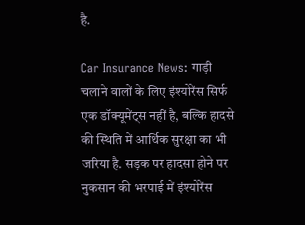है.

Car Insurance News: गाड़ी चलाने वालों के लिए इंश्योरेंस सिर्फ एक डॉक्यूमेंट्स नहीं है, बल्कि हादसे की स्थिति में आर्थिक सुरक्षा का भी जरिया है. सड़क पर हादसा होने पर नुकसान की भरपाई में इंश्योरेंस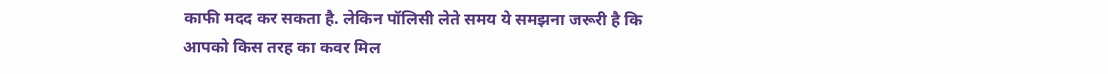काफी मदद कर सकता है. लेकिन पॉलिसी लेते समय ये समझना जरूरी है कि आपको किस तरह का कवर मिल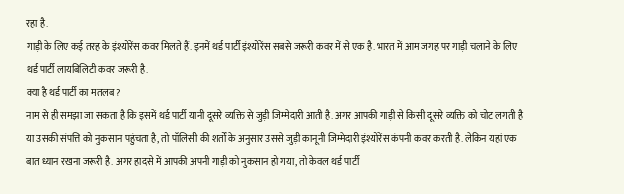रहा है.
गाड़ी के लिए कई तरह के इंश्योरेंस कवर मिलते हैं. इनमें थर्ड पार्टी इंश्योरेंस सबसे जरूरी कवर में से एक है. भारत में आम जगह पर गाड़ी चलाने के लिए थर्ड पार्टी लायबिलिटी कवर जरूरी है.
क्या है थर्ड पार्टी का मतलब?
नाम से ही समझा जा सकता है कि इसमें थर्ड पार्टी यानी दूसरे व्यक्ति से जुड़ी जिम्मेदारी आती है. अगर आपकी गाड़ी से किसी दूसरे व्यक्ति को चोट लगती है या उसकी संपत्ति को नुकसान पहुंचता है, तो पॉलिसी की शर्तों के अनुसार उससे जुड़ी कानूनी जिम्मेदारी इंश्योरेंस कंपनी कवर करती है. लेकिन यहां एक बात ध्यान रखना जरूरी है. अगर हादसे में आपकी अपनी गाड़ी को नुकसान हो गया, तो केवल थर्ड पार्टी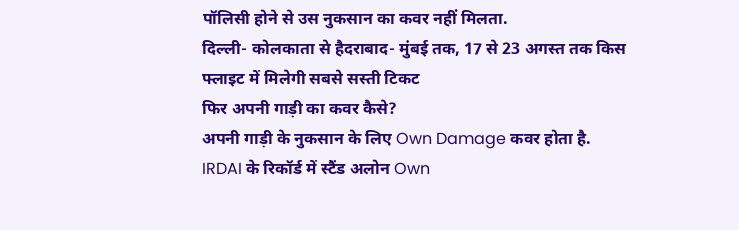पॉलिसी होने से उस नुकसान का कवर नहीं मिलता.
दिल्ली- कोलकाता से हैदराबाद- मुंबई तक, 17 से 23 अगस्त तक किस फ्लाइट में मिलेगी सबसे सस्ती टिकट
फिर अपनी गाड़ी का कवर कैसे?
अपनी गाड़ी के नुकसान के लिए Own Damage कवर होता है. IRDAI के रिकॉर्ड में स्टैंड अलोन Own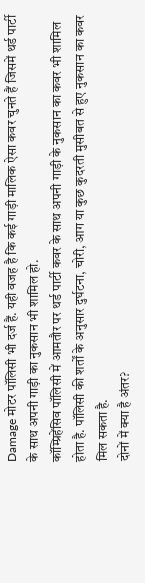Damage मोटर पॉलिसी भी दर्ज हैं. यही वजह है कि कई गाड़ी मालिक ऐसा कवर चुनते हैं जिसमें थर्ड पार्टी के साथ अपनी गाड़ी का नुकसान भी शामिल हो.
कॉम्प्रिहेंसिव पॉलिसी में आमतौर पर थर्ड पार्टी कवर के साथ अपनी गाड़ी के नुकसान का कवर भी शामिल होता है. पॉलिसी की शर्तों के अनुसार दुर्घटना, चोरी, आग या कुछ कुदरती मुसीबत से हुए नुकसान का कवर मिल सकता है.
दोनों में क्या है अंतर?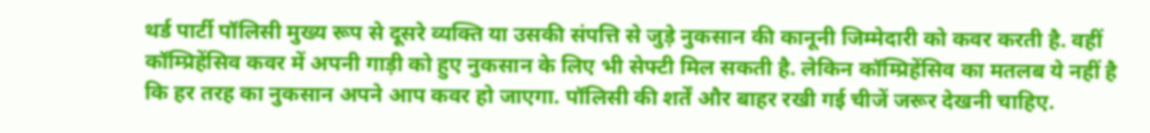थर्ड पार्टी पॉलिसी मुख्य रूप से दूसरे व्यक्ति या उसकी संपत्ति से जुड़े नुकसान की कानूनी जिम्मेदारी को कवर करती है. वहीं कॉम्प्रिहेंसिव कवर में अपनी गाड़ी को हुए नुकसान के लिए भी सेफ्टी मिल सकती है. लेकिन कॉम्प्रिहेंसिव का मतलब ये नहीं है कि हर तरह का नुकसान अपने आप कवर हो जाएगा. पॉलिसी की शर्तें और बाहर रखी गई चीजें जरूर देखनी चाहिए.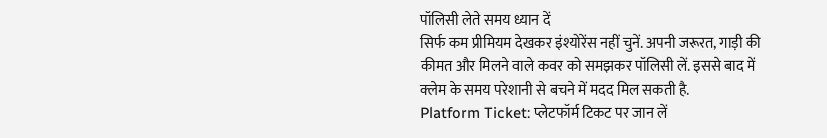पॉलिसी लेते समय ध्यान दें
सिर्फ कम प्रीमियम देखकर इंश्योरेंस नहीं चुनें. अपनी जरूरत, गाड़ी की कीमत और मिलने वाले कवर को समझकर पॉलिसी लें. इससे बाद में क्लेम के समय परेशानी से बचने में मदद मिल सकती है.
Platform Ticket: प्लेटफॉर्म टिकट पर जान लें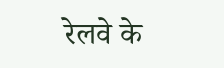रेलवे के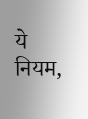ये नियम,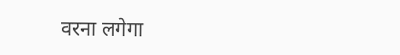वरना लगेगा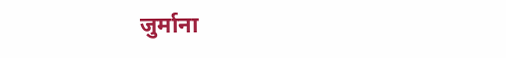जुर्माना